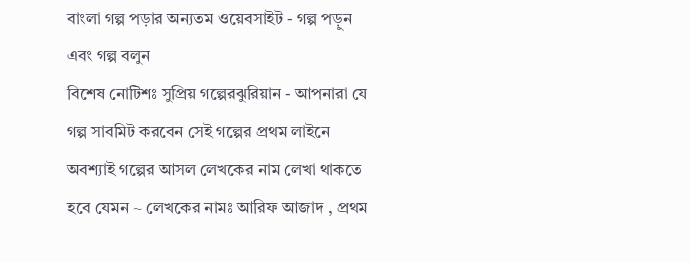বাংলা গল্প পড়ার অন্যতম ওয়েবসাইট - গল্প পড়ুন এবং গল্প বলুন
বিশেষ নোটিশঃ সুপ্রিয় গল্পেরঝুরিয়ান - আপনারা যে গল্প সাবমিট করবেন সেই গল্পের প্রথম লাইনে অবশ্যাই গল্পের আসল লেখকের নাম লেখা থাকতে হবে যেমন ~ লেখকের নামঃ আরিফ আজাদ , প্রথম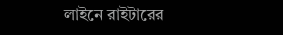লাইনে রাইটারের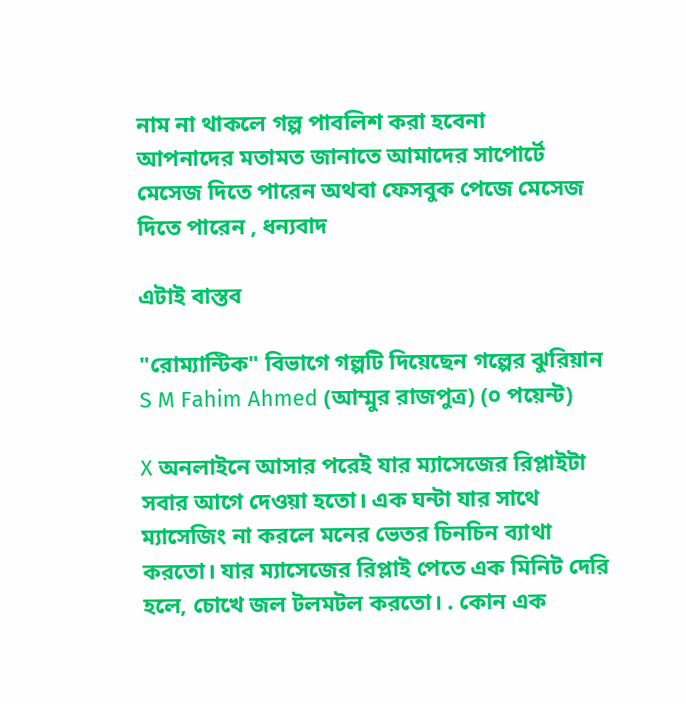নাম না থাকলে গল্প পাবলিশ করা হবেনা
আপনাদের মতামত জানাতে আমাদের সাপোর্টে মেসেজ দিতে পারেন অথবা ফেসবুক পেজে মেসেজ দিতে পারেন , ধন্যবাদ

এটাই বাস্তব

"রোম্যান্টিক" বিভাগে গল্পটি দিয়েছেন গল্পের ঝুরিয়ান S M Fahim Ahmed (আম্মুর রাজপুত্র) (০ পয়েন্ট)

X অনলাইনে আসার পরেই যার ম্যাসেজের রিপ্লাইটা সবার আগে দেওয়া হতো। এক ঘন্টা যার সাথে ম্যাসেজিং না করলে মনের ভেতর চিনচিন ব্যাথা করতো। যার ম্যাসেজের রিপ্লাই পেতে এক মিনিট দেরি হলে, চোখে জল টলমটল করতো। . কোন এক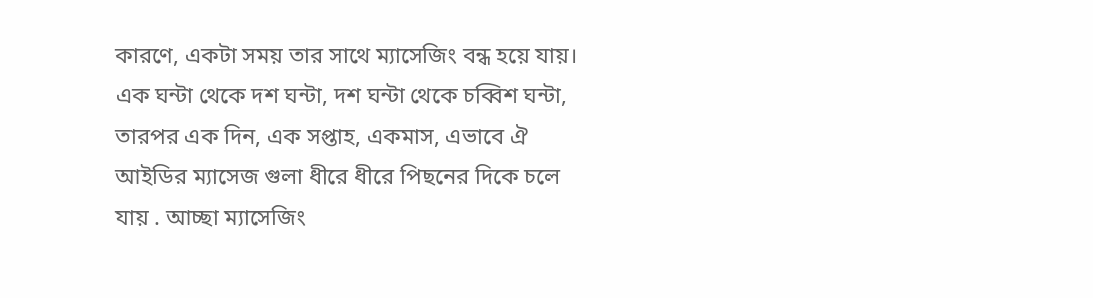কারণে, একটা সময় তার সাথে ম্যাসেজিং বন্ধ হয়ে যায়। এক ঘন্টা থেকে দশ ঘন্টা, দশ ঘন্টা থেকে চব্বিশ ঘন্টা, তারপর এক দিন, এক সপ্তাহ, একমাস, এভাবে ঐ আইডির ম্যাসেজ গুলা ধীরে ধীরে পিছনের দিকে চলে যায় . আচ্ছা ম্যাসেজিং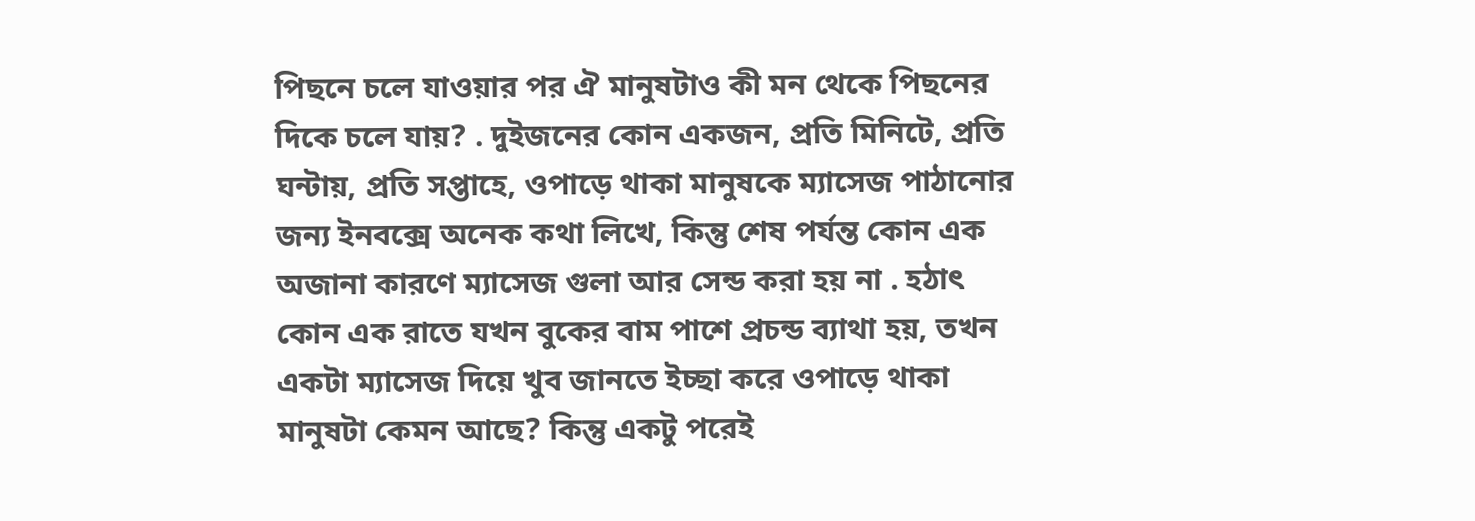পিছনে চলে যাওয়ার পর ঐ মানুষটাও কী মন থেকে পিছনের দিকে চলে যায়? . দুইজনের কোন একজন, প্রতি মিনিটে, প্রতি ঘন্টায়, প্রতি সপ্তাহে, ওপাড়ে থাকা মানুষকে ম্যাসেজ পাঠানোর জন্য ইনবক্সে অনেক কথা লিখে, কিন্তু শেষ পর্যন্ত কোন এক অজানা কারণে ম্যাসেজ গুলা আর সেন্ড করা হয় না . হঠাৎ কোন এক রাতে যখন বুকের বাম পাশে প্রচন্ড ব্যাথা হয়, তখন একটা ম্যাসেজ দিয়ে খুব জানতে ইচ্ছা করে ওপাড়ে থাকা মানুষটা কেমন আছে? কিন্তু একটু পরেই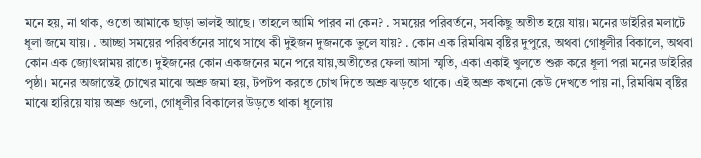মনে হয়, না থাক, ওতো আমাকে ছাড়া ভালই আছে। তাহলে আমি পারব না কেন? . সময়ের পরিবর্তনে, সবকিছু অতীত হয়ে যায়। মনের ডাইরির মলাটে ধূলা জমে যায়। . আচ্ছা সময়ের পরিবর্তনের সাথে সাথে কী দুইজন দুজনকে ভুলে যায়? . কোন এক রিমঝিম বৃষ্টির দুপুরে, অথবা গোধূলীর বিকালে, অথবা কোন এক জ্যোৎস্নাময় রাতে। দুইজনের কোন একজনের মনে পরে যায়,অতীতের ফেলা আসা স্মৃতি, একা একাই খুলতে শুরু করে ধূলা পরা মনের ডাইরির পৃষ্ঠা। মনের অজান্তেই চোখের মাঝে অশ্রু জমা হয়, টপটপ করতে চোখ দিতে অশ্রু ঝড়তে থাকে। এই অশ্রু কখনো কেউ দেখতে পায় না, রিমঝিম বৃষ্টির মাঝে হারিয়ে যায় অশ্রু গুলো, গোধূলীর বিকালের উড়তে থাকা ধূলোয়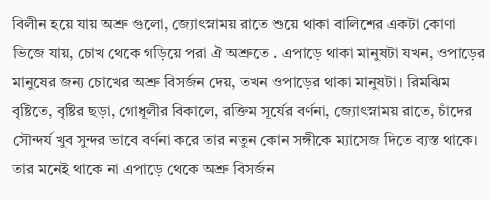বিলীন হয়ে যায় অশ্রু গুলো, জ্যোৎস্নাময় রাতে শুয়ে থাকা বালিশের একটা কোণা ভিজে যায়, চোখ থেকে গড়িয়ে পরা ঐ অশ্রুতে . এপাড়ে থাকা মানুষটা যখন, ওপাড়ের মানুষের জন্য চোখের অশ্রু বিসর্জন দেয়, তখন ওপাড়ের থাকা মানুষটা। রিমঝিম বৃষ্টিতে, বৃষ্টির ছড়া, গোধূলীর বিকালে, রক্তিম সূর্যের বর্ণনা, জ্যোৎস্নাময় রাতে, চাঁদের সৌন্দর্য খুব সুন্দর ভাবে বর্ণনা করে তার নতুন কোন সঙ্গীকে ম্যাসেজ দিতে ব্যস্ত থাকে। তার মনেই থাকে না এপাড়ে থেকে অশ্রু বিসর্জন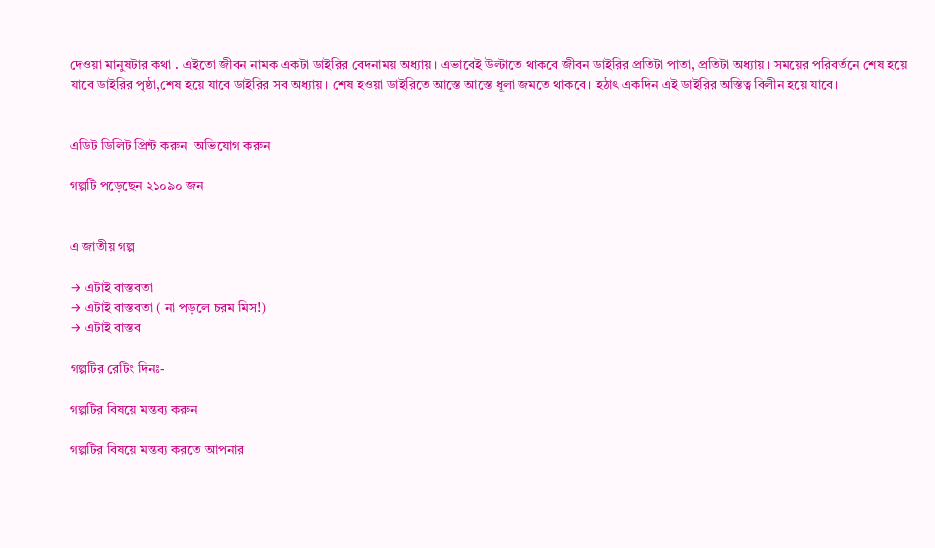দেওয়া মানুষটার কথা . এইতো জীবন নামক একটা ডাইরির বেদনাময় অধ্যায়। এভাবেই উল্টাতে থাকবে জীবন ডাইরির প্রতিটা পাতা, প্রতিটা অধ্যায়। সময়ের পরিবর্তনে শেষ হয়ে যাবে ডাইরির পৃষ্ঠা,শেষ হয়ে যাবে ডাইরির সব অধ্যায়। শেষ হওয়া ডাইরিতে আস্তে আস্তে ধূলা জমতে থাকবে। হঠাৎ একদিন এই ডাইরির অস্তিত্ব বিলীন হয়ে যাবে।


এডিট ডিলিট প্রিন্ট করুন  অভিযোগ করুন

গল্পটি পড়েছেন ২১০৯০ জন


এ জাতীয় গল্প

→ এটাই বাস্তবতা
→ এটাই বাস্তবতা ( না পড়লে চরম মিস!)
→ এটাই বাস্তব

গল্পটির রেটিং দিনঃ-

গল্পটির বিষয়ে মন্তব্য করুন

গল্পটির বিষয়ে মন্তব্য করতে আপনার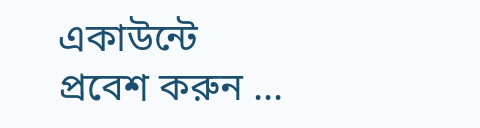একাউন্টে প্রবেশ করুন ...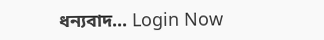ধন্যবাদ... Login Now